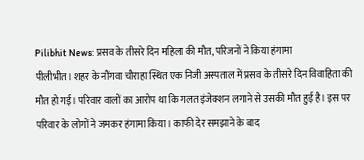Pilibhit News: प्रसव के तीसरे दिन महिला की मौत, परिजनों ने किया हंगामा
पीलीभीत। शहर के नौंगवा चौराहा स्थित एक निजी अस्पताल में प्रसव के तीसरे दिन विवाहिता की मौत हो गई। परिवार वालों का आरोप था कि गलत इंजेक्शन लगाने से उसकी मौत हुई है। इस पर परिवार के लोगों ने जमकर हंगामा किया। काफी देर समझाने के बाद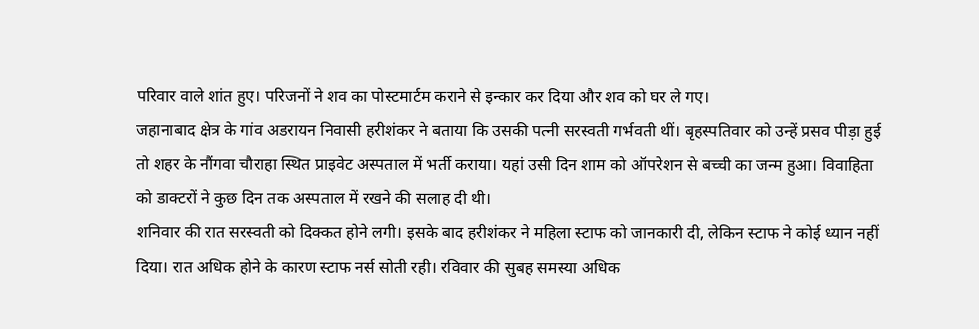परिवार वाले शांत हुए। परिजनों ने शव का पोस्टमार्टम कराने से इन्कार कर दिया और शव को घर ले गए।
जहानाबाद क्षेत्र के गांव अडरायन निवासी हरीशंकर ने बताया कि उसकी पत्नी सरस्वती गर्भवती थीं। बृहस्पतिवार को उन्हें प्रसव पीड़ा हुई तो शहर के नौंगवा चौराहा स्थित प्राइवेट अस्पताल में भर्ती कराया। यहां उसी दिन शाम को ऑपरेशन से बच्ची का जन्म हुआ। विवाहिता को डाक्टरों ने कुछ दिन तक अस्पताल में रखने की सलाह दी थी।
शनिवार की रात सरस्वती को दिक्कत होने लगी। इसके बाद हरीशंकर ने महिला स्टाफ को जानकारी दी, लेकिन स्टाफ ने कोई ध्यान नहीं दिया। रात अधिक होने के कारण स्टाफ नर्स सोती रही। रविवार की सुबह समस्या अधिक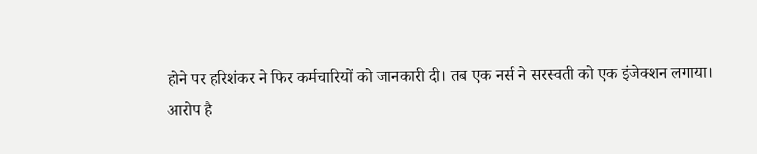होने पर हरिशंकर ने फिर कर्मचारियों को जानकारी दी। तब एक नर्स ने सरस्वती को एक इंजेक्शन लगाया।
आरोप है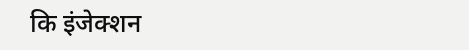कि इंजेक्शन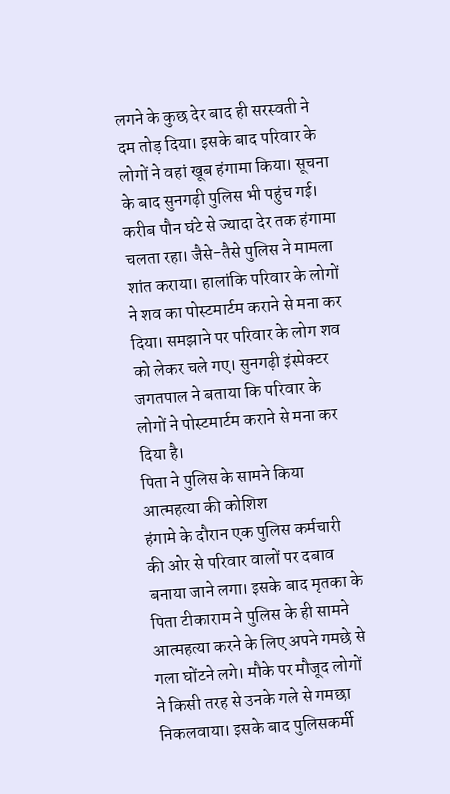लगने के कुछ देर बाद ही सरस्वती ने दम तोड़ दिया। इसके बाद परिवार के लोगों ने वहां खूब हंगामा किया। सूचना के बाद सुनगढ़ी पुलिस भी पहुंच गई। करीब पौन घंटे से ज्यादा देर तक हंगामा चलता रहा। जैसे-तैसे पुलिस ने मामला शांत कराया। हालांकि परिवार के लोगों ने शव का पोस्टमार्टम कराने से मना कर दिया। समझाने पर परिवार के लोग शव को लेकर चले गए। सुनगढ़ी इंस्पेक्टर जगतपाल ने बताया कि परिवार के लोगों ने पोस्टमार्टम कराने से मना कर दिया है।
पिता ने पुलिस के सामने किया आत्महत्या की कोशिश
हंगामे के दौरान एक पुलिस कर्मचारी की ओर से परिवार वालों पर दबाव बनाया जाने लगा। इसके बाद मृतका के पिता टीकाराम ने पुलिस के ही सामने आत्महत्या करने के लिए अपने गमछे से गला घोंटने लगे। मौके पर मौजूद लोगों ने किसी तरह से उनके गले से गमछा निकलवाया। इसके बाद पुलिसकर्मी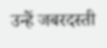उन्हें जबरदस्ती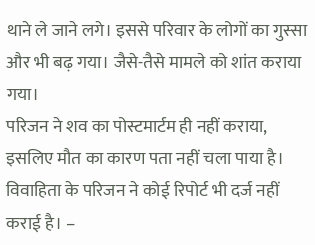थाने ले जाने लगे। इससे परिवार के लोगों का गुस्सा और भी बढ़ गया। जैसे-तैसे मामले को शांत कराया गया।
परिजन ने शव का पोस्टमार्टम ही नहीं कराया, इसलिए मौत का कारण पता नहीं चला पाया है। विवाहिता के परिजन ने कोई रिपोर्ट भी दर्ज नहीं कराई है। –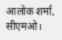आलोक शर्मा, सीएमओ।